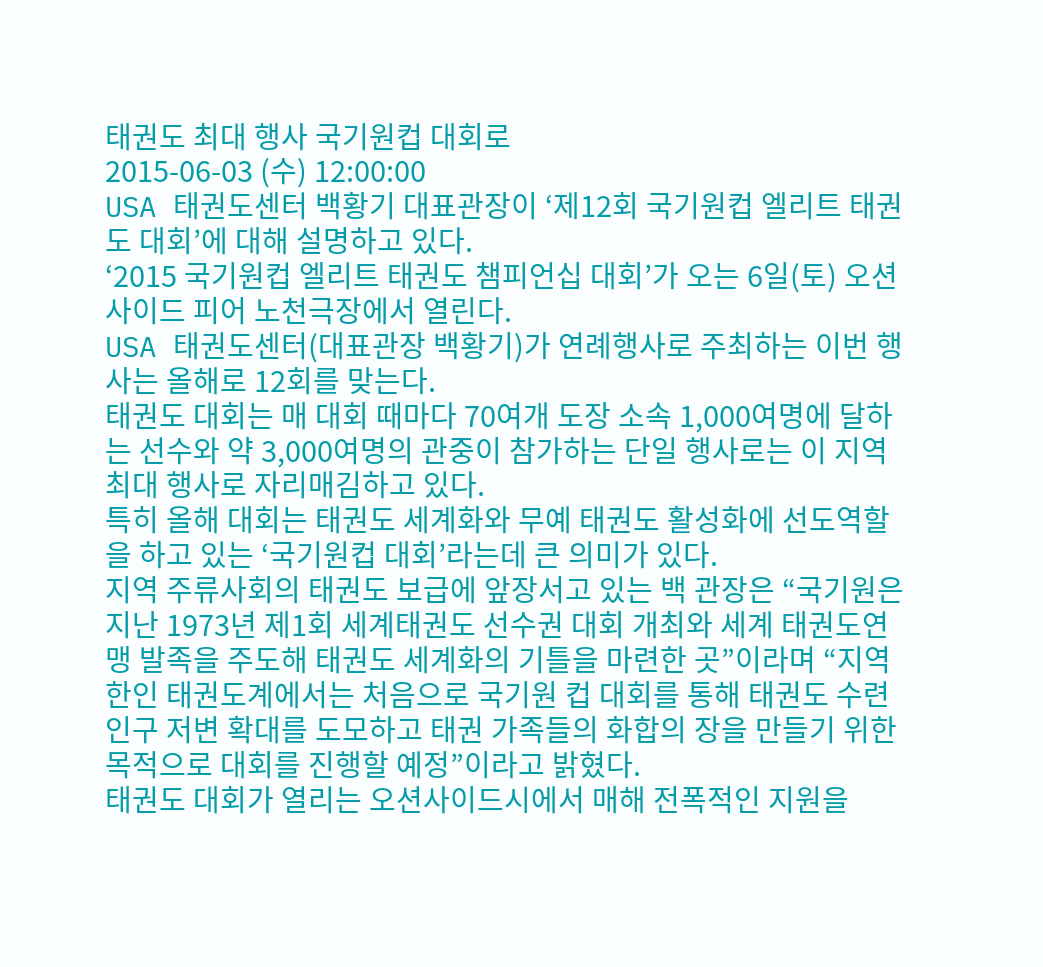태권도 최대 행사 국기원컵 대회로
2015-06-03 (수) 12:00:00
USA 태권도센터 백황기 대표관장이 ‘제12회 국기원컵 엘리트 태권도 대회’에 대해 설명하고 있다.
‘2015 국기원컵 엘리트 태권도 챔피언십 대회’가 오는 6일(토) 오션사이드 피어 노천극장에서 열린다.
USA 태권도센터(대표관장 백황기)가 연례행사로 주최하는 이번 행사는 올해로 12회를 맞는다.
태권도 대회는 매 대회 때마다 70여개 도장 소속 1,000여명에 달하는 선수와 약 3,000여명의 관중이 참가하는 단일 행사로는 이 지역 최대 행사로 자리매김하고 있다.
특히 올해 대회는 태권도 세계화와 무예 태권도 활성화에 선도역할을 하고 있는 ‘국기원컵 대회’라는데 큰 의미가 있다.
지역 주류사회의 태권도 보급에 앞장서고 있는 백 관장은 “국기원은 지난 1973년 제1회 세계태권도 선수권 대회 개최와 세계 태권도연맹 발족을 주도해 태권도 세계화의 기틀을 마련한 곳”이라며 “지역 한인 태권도계에서는 처음으로 국기원 컵 대회를 통해 태권도 수련인구 저변 확대를 도모하고 태권 가족들의 화합의 장을 만들기 위한 목적으로 대회를 진행할 예정”이라고 밝혔다.
태권도 대회가 열리는 오션사이드시에서 매해 전폭적인 지원을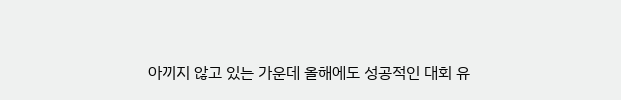아끼지 않고 있는 가운데 올해에도 성공적인 대회 유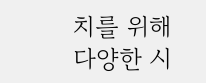치를 위해 다양한 시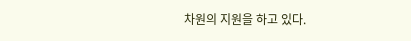차원의 지원을 하고 있다.